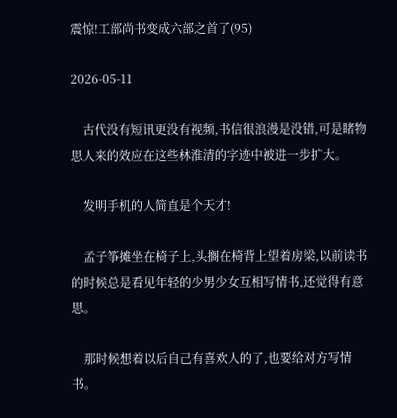震惊!工部尚书变成六部之首了(95)

2026-05-11

    古代没有短讯更没有视频,书信很浪漫是没错,可是睹物思人来的效应在这些林淮清的字迹中被进一步扩大。

    发明手机的人简直是个天才!

    孟子筝摊坐在椅子上,头搁在椅背上望着房梁,以前读书的时候总是看见年轻的少男少女互相写情书,还觉得有意思。

    那时候想着以后自己有喜欢人的了,也要给对方写情书。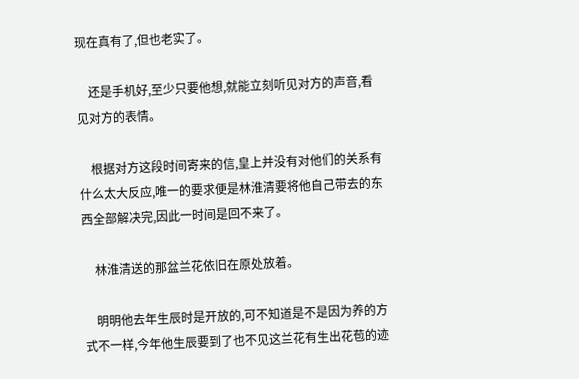现在真有了,但也老实了。

    还是手机好,至少只要他想,就能立刻听见对方的声音,看见对方的表情。

    根据对方这段时间寄来的信,皇上并没有对他们的关系有什么太大反应,唯一的要求便是林淮清要将他自己带去的东西全部解决完,因此一时间是回不来了。

    林淮清送的那盆兰花依旧在原处放着。

    明明他去年生辰时是开放的,可不知道是不是因为养的方式不一样,今年他生辰要到了也不见这兰花有生出花苞的迹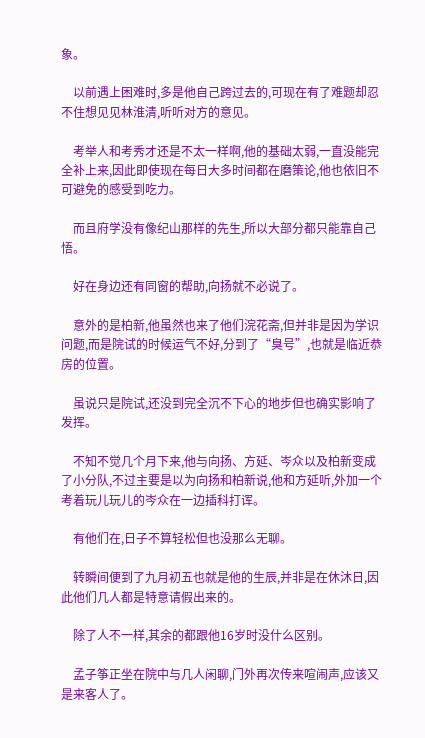象。

    以前遇上困难时,多是他自己跨过去的,可现在有了难题却忍不住想见见林淮清,听听对方的意见。

    考举人和考秀才还是不太一样啊,他的基础太弱,一直没能完全补上来,因此即使现在每日大多时间都在磨策论,他也依旧不可避免的感受到吃力。

    而且府学没有像纪山那样的先生,所以大部分都只能靠自己悟。

    好在身边还有同窗的帮助,向扬就不必说了。

    意外的是柏新,他虽然也来了他们浣花斋,但并非是因为学识问题,而是院试的时候运气不好,分到了“臭号”,也就是临近恭房的位置。

    虽说只是院试,还没到完全沉不下心的地步但也确实影响了发挥。

    不知不觉几个月下来,他与向扬、方延、岑众以及柏新变成了小分队,不过主要是以为向扬和柏新说,他和方延听,外加一个考着玩儿玩儿的岑众在一边插科打诨。

    有他们在,日子不算轻松但也没那么无聊。

    转瞬间便到了九月初五也就是他的生辰,并非是在休沐日,因此他们几人都是特意请假出来的。

    除了人不一样,其余的都跟他16岁时没什么区别。

    孟子筝正坐在院中与几人闲聊,门外再次传来喧闹声,应该又是来客人了。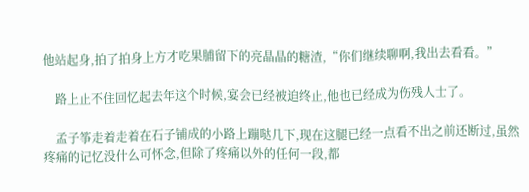他站起身,拍了拍身上方才吃果脯留下的亮晶晶的糖渣,“你们继续聊啊,我出去看看。”

    路上止不住回忆起去年这个时候,宴会已经被迫终止,他也已经成为伤残人士了。

    孟子筝走着走着在石子铺成的小路上蹦哒几下,现在这腿已经一点看不出之前还断过,虽然疼痛的记忆没什么可怀念,但除了疼痛以外的任何一段,都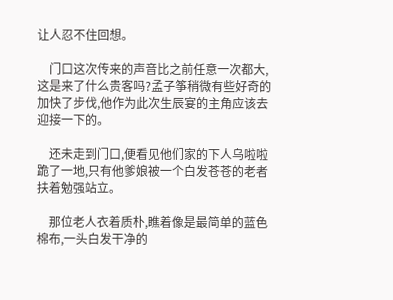让人忍不住回想。

    门口这次传来的声音比之前任意一次都大,这是来了什么贵客吗?孟子筝稍微有些好奇的加快了步伐,他作为此次生辰宴的主角应该去迎接一下的。

    还未走到门口,便看见他们家的下人乌啦啦跪了一地,只有他爹娘被一个白发苍苍的老者扶着勉强站立。

    那位老人衣着质朴,瞧着像是最简单的蓝色棉布,一头白发干净的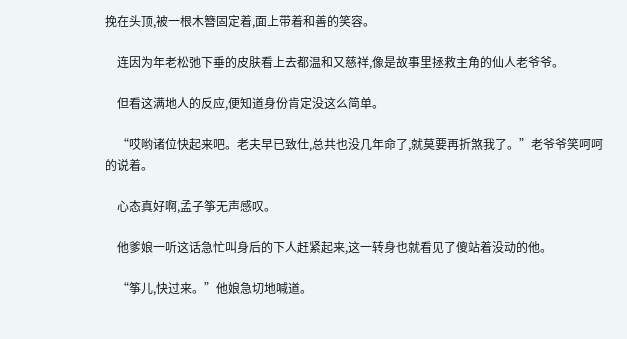挽在头顶,被一根木簪固定着,面上带着和善的笑容。

    连因为年老松弛下垂的皮肤看上去都温和又慈祥,像是故事里拯救主角的仙人老爷爷。

    但看这满地人的反应,便知道身份肯定没这么简单。

    “哎哟诸位快起来吧。老夫早已致仕,总共也没几年命了,就莫要再折煞我了。”老爷爷笑呵呵的说着。

    心态真好啊,孟子筝无声感叹。

    他爹娘一听这话急忙叫身后的下人赶紧起来,这一转身也就看见了傻站着没动的他。

    “筝儿,快过来。”他娘急切地喊道。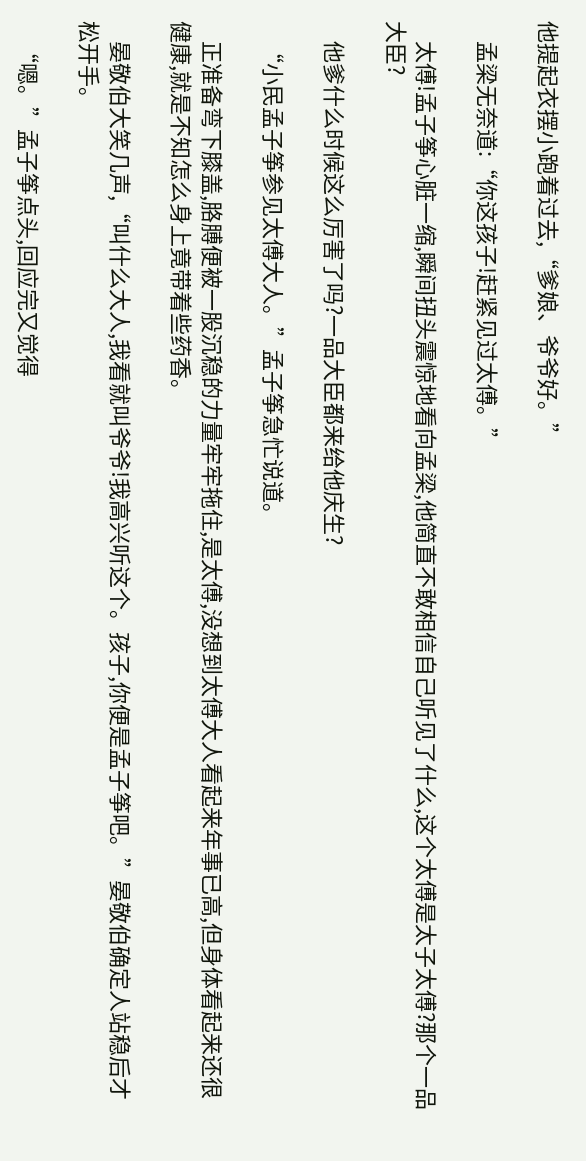他提起衣摆小跑着过去,“爹娘、爷爷好。”

    孟梁无奈道:“你这孩子!赶紧见过太傅。”

    太傅!孟子筝心脏一缩,瞬间扭头震惊地看向孟梁,他简直不敢相信自己听见了什么,这个太傅是太子太傅?那个一品大臣?

    他爹什么时候这么厉害了吗?一品大臣都来给他庆生?

    “小民孟子筝参见太傅大人。”孟子筝急忙说道。

    正准备弯下膝盖,胳膊便被一股沉稳的力量牢牢拖住,是太傅,没想到太傅大人看起来年事已高,但身体看起来还很健康,就是不知怎么身上竟带着些药香。

    晏敬伯大笑几声,“叫什么大人,我看就叫爷爷!我高兴听这个。孩子,你便是孟子筝吧。”晏敬伯确定人站稳后才松开手。

    “嗯。”孟子筝点头,回应完又觉得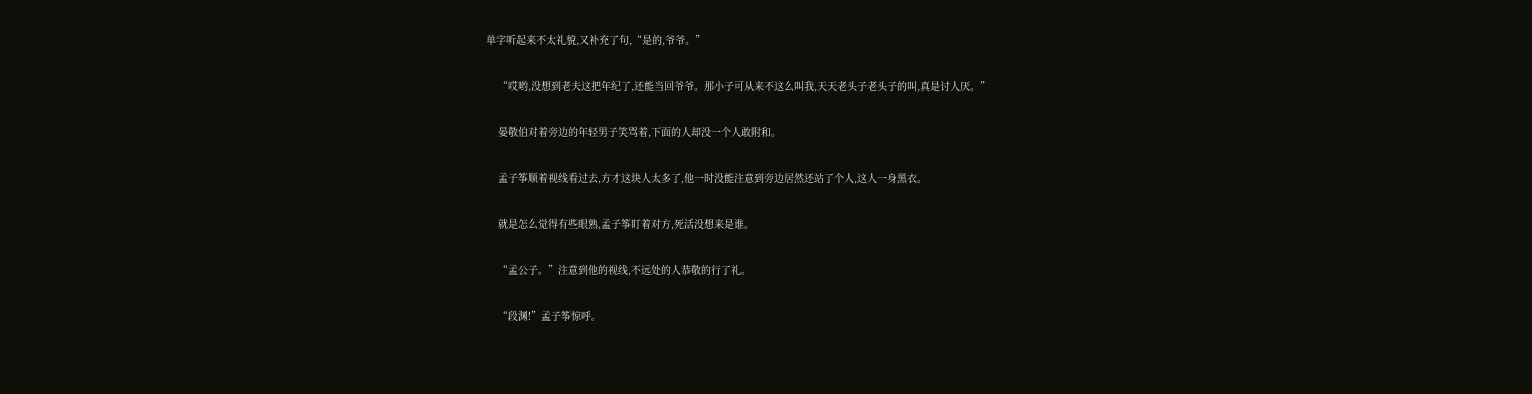单字听起来不太礼貌,又补充了句,“是的,爷爷。”

    “哎哟,没想到老夫这把年纪了,还能当回爷爷。那小子可从来不这么叫我,天天老头子老头子的叫,真是讨人厌。”

    晏敬伯对着旁边的年轻男子笑骂着,下面的人却没一个人敢附和。

    孟子筝顺着视线看过去,方才这块人太多了,他一时没能注意到旁边居然还站了个人,这人一身黑衣。

    就是怎么觉得有些眼熟,孟子筝盯着对方,死活没想来是谁。

    “孟公子。”注意到他的视线,不远处的人恭敬的行了礼。

    “段渊!”孟子筝惊呼。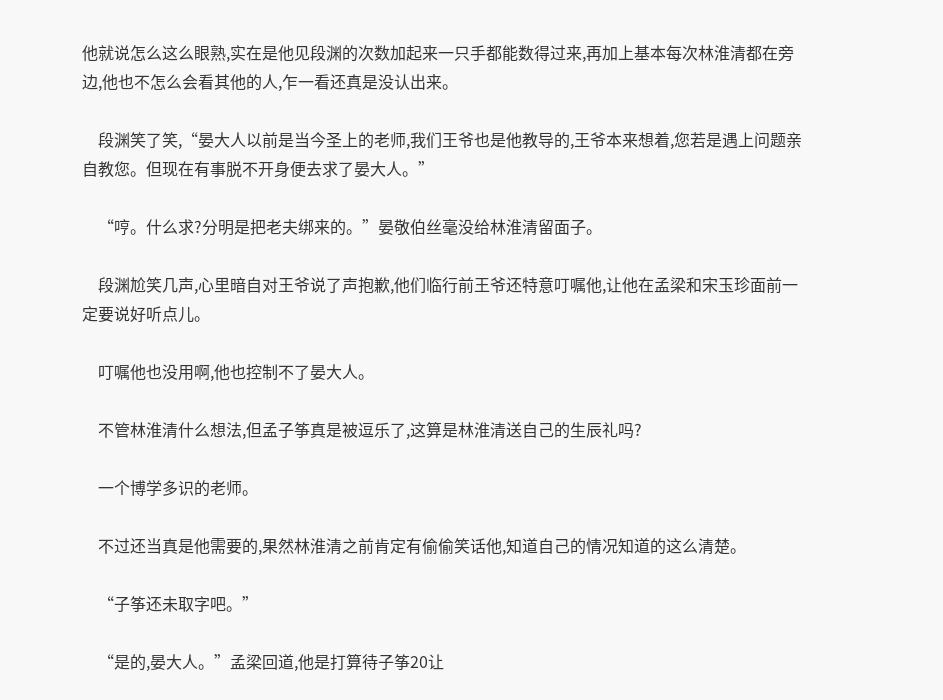他就说怎么这么眼熟,实在是他见段渊的次数加起来一只手都能数得过来,再加上基本每次林淮清都在旁边,他也不怎么会看其他的人,乍一看还真是没认出来。

    段渊笑了笑,“晏大人以前是当今圣上的老师,我们王爷也是他教导的,王爷本来想着,您若是遇上问题亲自教您。但现在有事脱不开身便去求了晏大人。”

    “哼。什么求?分明是把老夫绑来的。”晏敬伯丝毫没给林淮清留面子。

    段渊尬笑几声,心里暗自对王爷说了声抱歉,他们临行前王爷还特意叮嘱他,让他在孟梁和宋玉珍面前一定要说好听点儿。

    叮嘱他也没用啊,他也控制不了晏大人。

    不管林淮清什么想法,但孟子筝真是被逗乐了,这算是林淮清送自己的生辰礼吗?

    一个博学多识的老师。

    不过还当真是他需要的,果然林淮清之前肯定有偷偷笑话他,知道自己的情况知道的这么清楚。

    “子筝还未取字吧。”

    “是的,晏大人。”孟梁回道,他是打算待子筝20让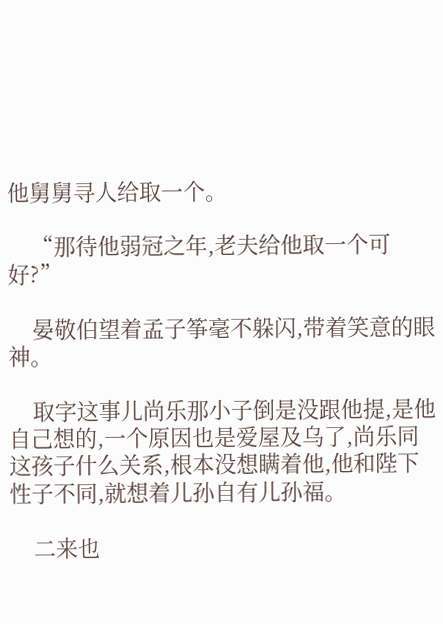他舅舅寻人给取一个。

    “那待他弱冠之年,老夫给他取一个可好?”

    晏敬伯望着孟子筝毫不躲闪,带着笑意的眼神。

    取字这事儿尚乐那小子倒是没跟他提,是他自己想的,一个原因也是爱屋及乌了,尚乐同这孩子什么关系,根本没想瞒着他,他和陛下性子不同,就想着儿孙自有儿孙福。

    二来也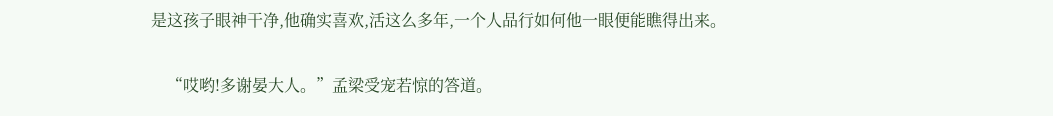是这孩子眼神干净,他确实喜欢,活这么多年,一个人品行如何他一眼便能瞧得出来。

    “哎哟!多谢晏大人。”孟梁受宠若惊的答道。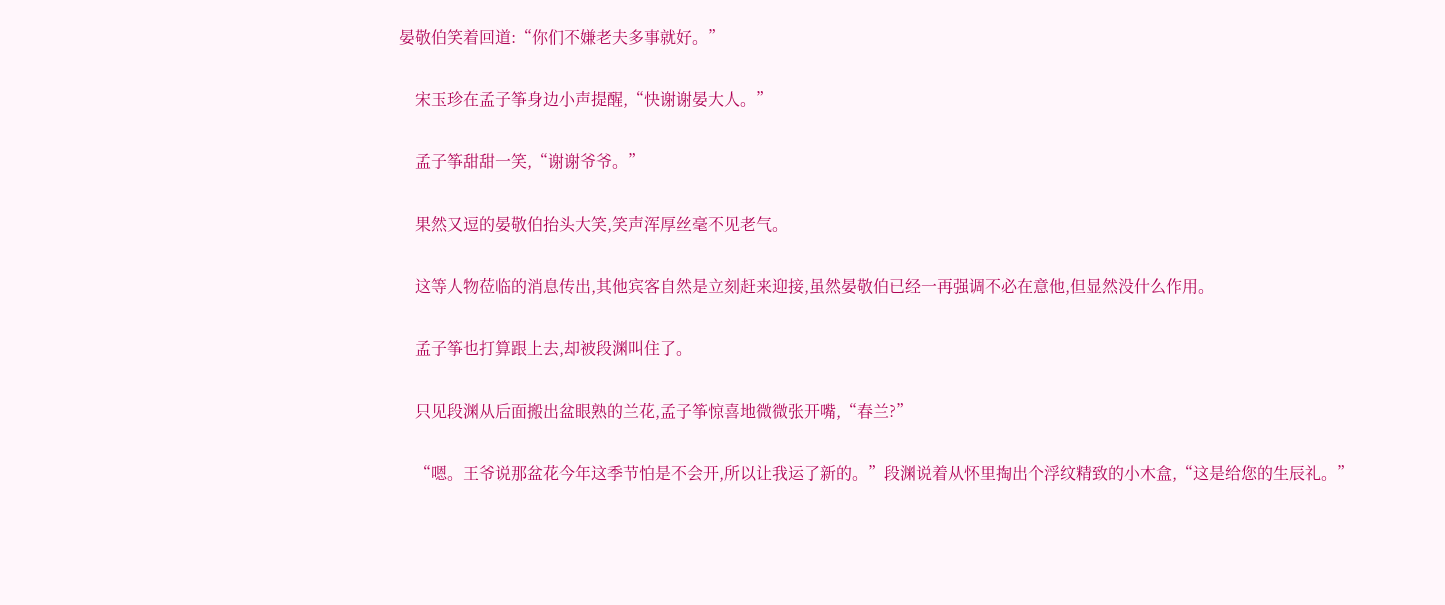晏敬伯笑着回道:“你们不嫌老夫多事就好。”

    宋玉珍在孟子筝身边小声提醒,“快谢谢晏大人。”

    孟子筝甜甜一笑,“谢谢爷爷。”

    果然又逗的晏敬伯抬头大笑,笑声浑厚丝毫不见老气。

    这等人物莅临的消息传出,其他宾客自然是立刻赶来迎接,虽然晏敬伯已经一再强调不必在意他,但显然没什么作用。

    孟子筝也打算跟上去,却被段渊叫住了。

    只见段渊从后面搬出盆眼熟的兰花,孟子筝惊喜地微微张开嘴,“春兰?”

    “嗯。王爷说那盆花今年这季节怕是不会开,所以让我运了新的。”段渊说着从怀里掏出个浮纹精致的小木盒,“这是给您的生辰礼。”